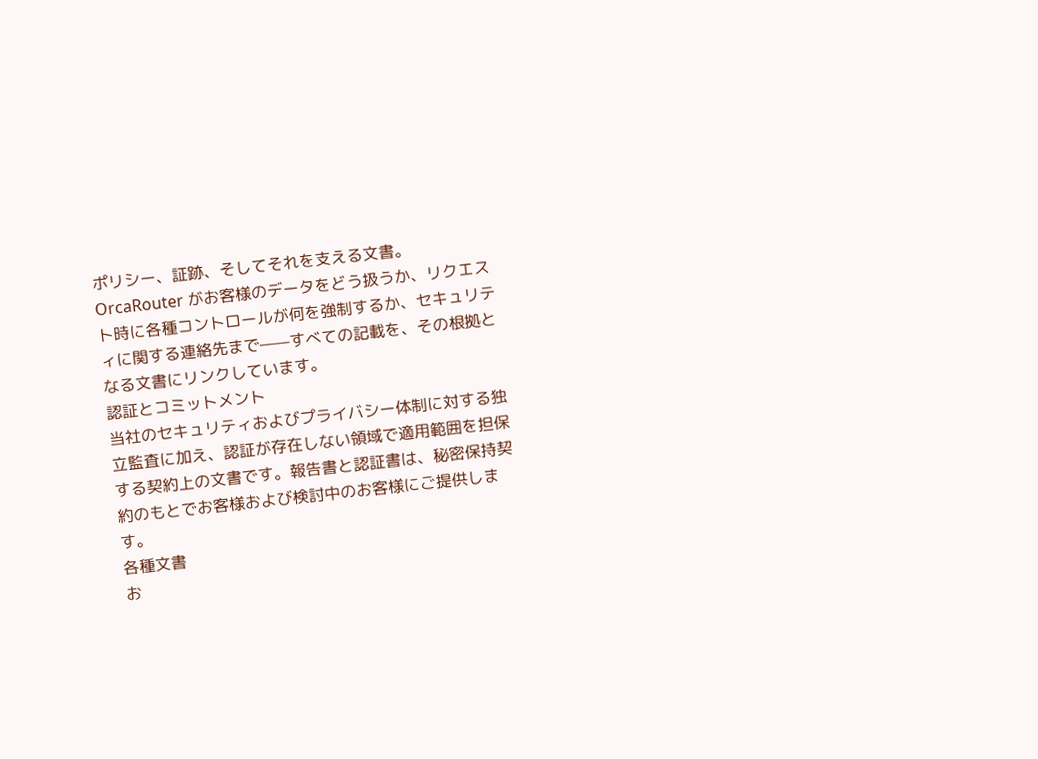ポリシー、証跡、そしてそれを支える文書。
OrcaRouter がお客様のデータをどう扱うか、リクエスト時に各種コントロールが何を強制するか、セキュリティに関する連絡先まで——すべての記載を、その根拠となる文書にリンクしています。
認証とコミットメント
当社のセキュリティおよびプライバシー体制に対する独立監査に加え、認証が存在しない領域で適用範囲を担保する契約上の文書です。報告書と認証書は、秘密保持契約のもとでお客様および検討中のお客様にご提供します。
各種文書
お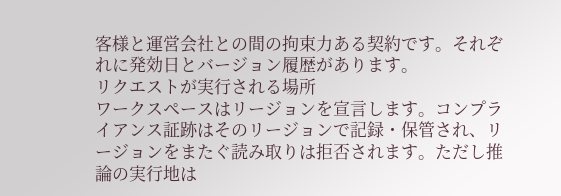客様と運営会社との間の拘束力ある契約です。それぞれに発効日とバージョン履歴があります。
リクエストが実行される場所
ワークスペースはリージョンを宣言します。コンプライアンス証跡はそのリージョンで記録・保管され、リージョンをまたぐ読み取りは拒否されます。ただし推論の実行地は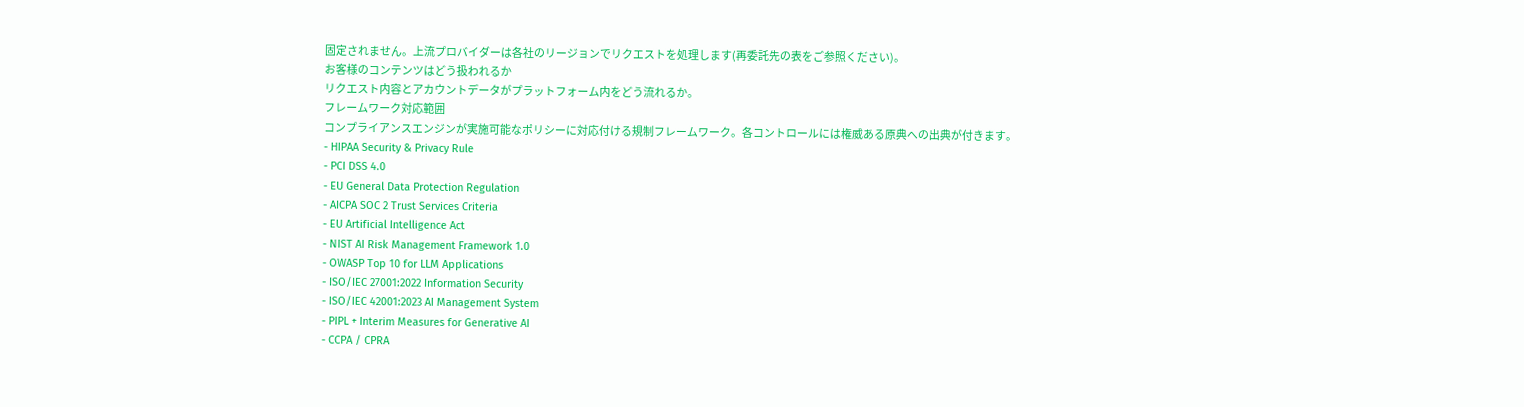固定されません。上流プロバイダーは各社のリージョンでリクエストを処理します(再委託先の表をご参照ください)。
お客様のコンテンツはどう扱われるか
リクエスト内容とアカウントデータがプラットフォーム内をどう流れるか。
フレームワーク対応範囲
コンプライアンスエンジンが実施可能なポリシーに対応付ける規制フレームワーク。各コントロールには権威ある原典への出典が付きます。
- HIPAA Security & Privacy Rule
- PCI DSS 4.0
- EU General Data Protection Regulation
- AICPA SOC 2 Trust Services Criteria
- EU Artificial Intelligence Act
- NIST AI Risk Management Framework 1.0
- OWASP Top 10 for LLM Applications
- ISO/IEC 27001:2022 Information Security
- ISO/IEC 42001:2023 AI Management System
- PIPL + Interim Measures for Generative AI
- CCPA / CPRA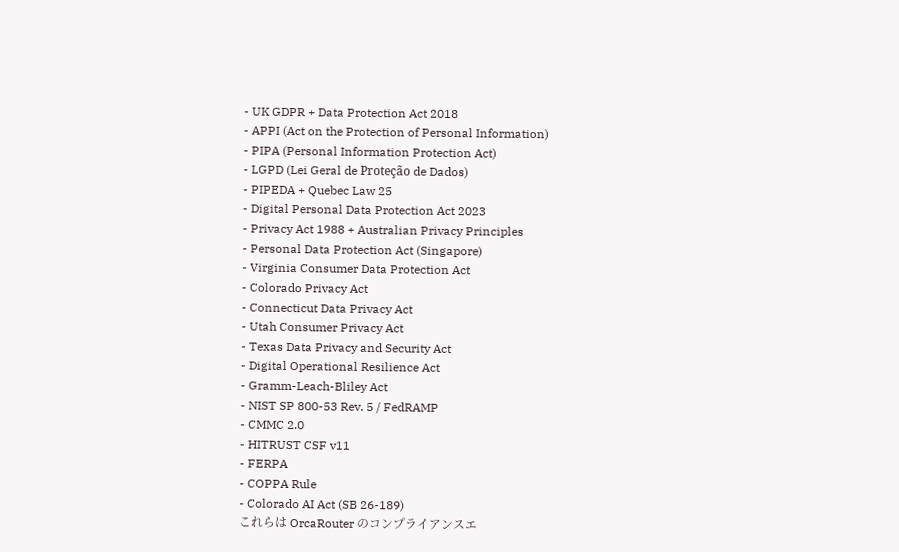- UK GDPR + Data Protection Act 2018
- APPI (Act on the Protection of Personal Information)
- PIPA (Personal Information Protection Act)
- LGPD (Lei Geral de Proteção de Dados)
- PIPEDA + Quebec Law 25
- Digital Personal Data Protection Act 2023
- Privacy Act 1988 + Australian Privacy Principles
- Personal Data Protection Act (Singapore)
- Virginia Consumer Data Protection Act
- Colorado Privacy Act
- Connecticut Data Privacy Act
- Utah Consumer Privacy Act
- Texas Data Privacy and Security Act
- Digital Operational Resilience Act
- Gramm-Leach-Bliley Act
- NIST SP 800-53 Rev. 5 / FedRAMP
- CMMC 2.0
- HITRUST CSF v11
- FERPA
- COPPA Rule
- Colorado AI Act (SB 26-189)
これらは OrcaRouter のコンプライアンスエ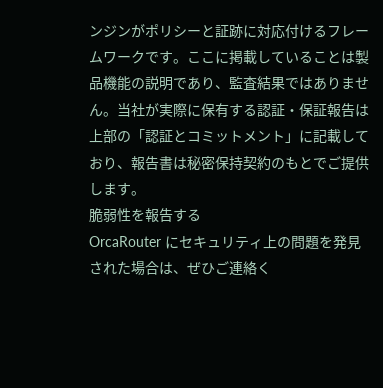ンジンがポリシーと証跡に対応付けるフレームワークです。ここに掲載していることは製品機能の説明であり、監査結果ではありません。当社が実際に保有する認証・保証報告は上部の「認証とコミットメント」に記載しており、報告書は秘密保持契約のもとでご提供します。
脆弱性を報告する
OrcaRouter にセキュリティ上の問題を発見された場合は、ぜひご連絡く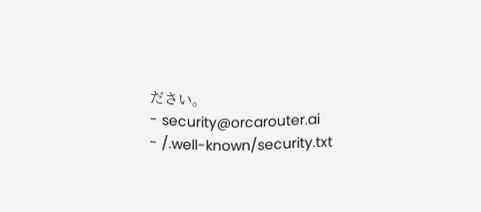ださい。
- security@orcarouter.ai
- /.well-known/security.txt